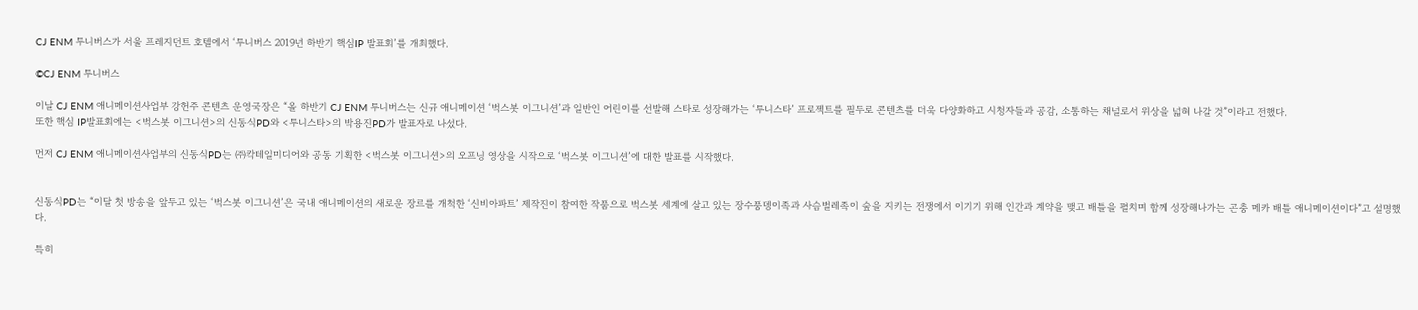CJ ENM 투니버스가 서울 프레지던트 호텔에서 ‘투니버스 2019년 하반기 핵심IP 발표회’를 개최했다.

©CJ ENM 투니버스

이날 CJ ENM 애니메이션사업부 강헌주 콘텐츠 운영국장은 “올 하반기 CJ ENM 투니버스는 신규 애니메이션 ‘벅스봇 이그니션’과 일반인 어린이를 선발해 스타로 성장해가는 ‘투니스타’ 프로젝트를 필두로 콘텐츠를 더욱 다양화하고 시청자들과 공감, 소통하는 채널로서 위상을 넓혀 나갈 것”이라고 전했다.
또한 핵심 IP발표회에는 <벅스봇 이그니션>의 신동식PD와 <투니스타>의 박용진PD가 발표자로 나섰다.

먼저 CJ ENM 애니메이션사업부의 신동식PD는 ㈜칵테일미디어와 공동 기획한 <벅스봇 이그니션>의 오프닝 영상을 시작으로 ‘벅스봇 이그니션’에 대한 발표를 시작했다.


신동식PD는 “이달 첫 방송을 앞두고 있는 ‘벅스봇 이그니션’은 국내 애니메이션의 새로운 장르를 개척한 ‘신비아파트’ 제작진이 참여한 작품으로 벅스봇 세계에 살고 있는 장수풍뎅이족과 사슴벌레족이 숲을 지키는 전쟁에서 이기기 위해 인간과 계약을 맺고 배틀을 펼치며 함께 성장해나가는 곤충 메카 배틀 애니메이션이다”고 설명했다.

특히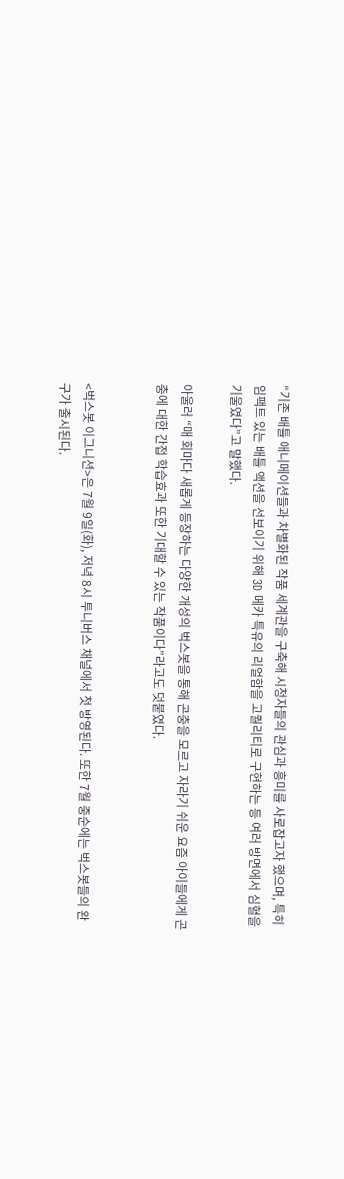“기존 배틀 애니메이션들과 차별화된 작품 세계관을 구축해 시청자들의 관심과 흥미를 사로잡고자 했으며, 특히 임팩트 있는 배틀 액션을 선보이기 위해 3D 메카 특유의 리얼함을 고퀄리티로 구현하는 등 여러 방면에서 심혈을 기울였다”고 말했다.

아울러 “매 회마다 새롭게 등장하는 다양한 개성의 벅스봇을 통해 곤충을 모르고 자라기 쉬운 요즘 아이들에게 곤충에 대한 간접 학습효과 또한 기대할 수 있는 작품이다”라고도 덧붙였다.


<벅스봇 이그니션>은 7월 9일(화), 저녁 8시 투니버스 채널에서 첫 방영된다. 또한 7월 중순에는 벅스봇들의 완구가 출시된다.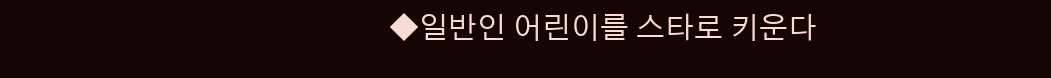◆일반인 어린이를 스타로 키운다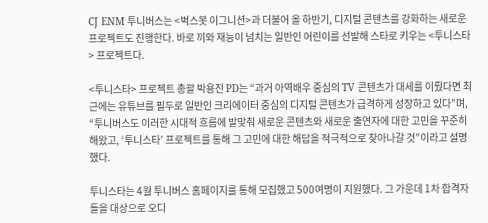CJ ENM 투니버스는 <벅스봇 이그니션>과 더불어 올 하반기, 디지털 콘텐츠를 강화하는 새로운 프로젝트도 진행한다. 바로 끼와 재능이 넘치는 일반인 어린이를 선발해 스타로 키우는 <투니스타> 프로젝트다.

<투니스타> 프로젝트 총괄 박용진 PD는 “과거 아역배우 중심의 TV 콘텐츠가 대세를 이뤘다면 최근에는 유튜브를 필두로 일반인 크리에이터 중심의 디지털 콘텐츠가 급격하게 성장하고 있다”며, “투니버스도 이러한 시대적 흐름에 발맞춰 새로운 콘텐츠와 새로운 출연자에 대한 고민을 꾸준히 해왔고, ‘투니스타’ 프로젝트를 통해 그 고민에 대한 해답을 적극적으로 찾아나갈 것”이라고 설명했다.

투니스타는 4월 투니버스 홈페이지를 통해 모집했고 500여명이 지원했다. 그 가운데 1차 합격자들을 대상으로 오디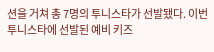션을 거쳐 총 7명의 투니스타가 선발됐다. 이번 투니스타에 선발된 예비 키즈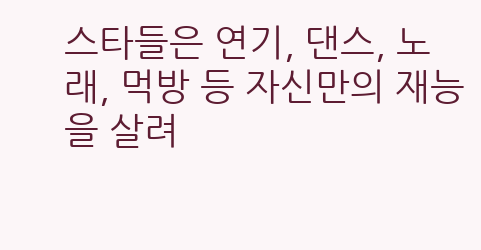스타들은 연기, 댄스, 노래, 먹방 등 자신만의 재능을 살려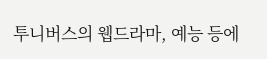투니버스의 웹드라마, 예능 등에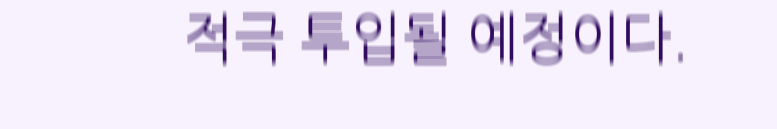적극 투입될 예정이다.